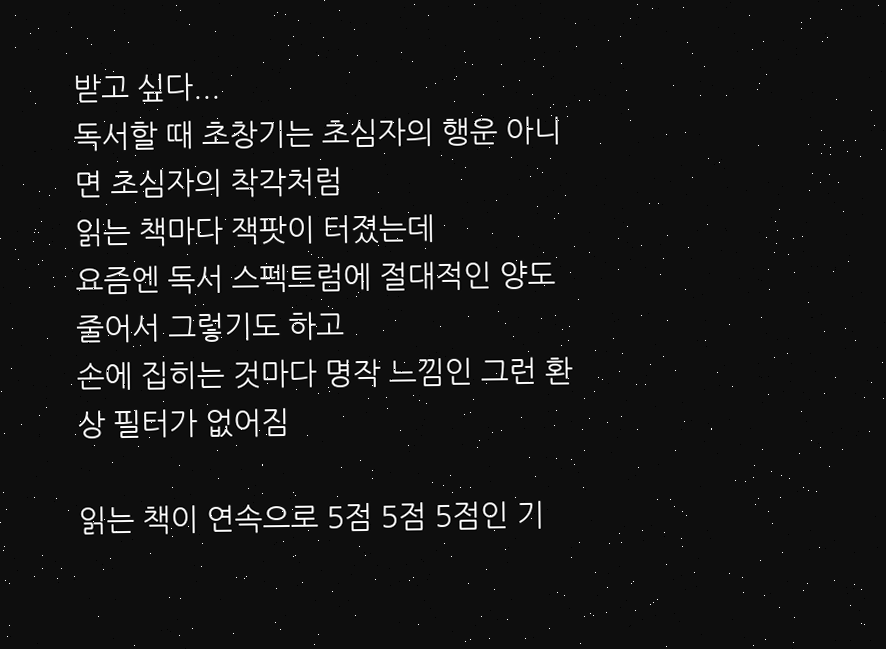받고 싶다...
독서할 때 초창기는 초심자의 행운 아니면 초심자의 착각처럼
읽는 책마다 잭팟이 터졌는데
요즘엔 독서 스펙트럼에 절대적인 양도 줄어서 그렇기도 하고
손에 집히는 것마다 명작 느낌인 그런 환상 필터가 없어짐

읽는 책이 연속으로 5점 5점 5점인 기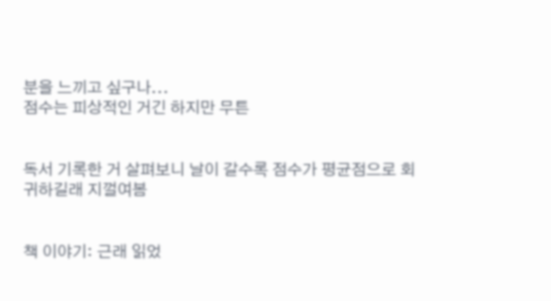분을 느끼고 싶구나...
점수는 피상적인 거긴 하지만 무튼


독서 기록한 거 살펴보니 날이 갈수록 점수가 평균점으로 회귀하길래 지껄여봄


책 이야기: 근래 읽었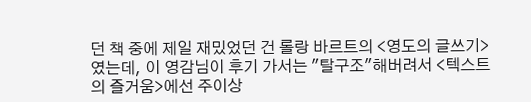던 책 중에 제일 재밌었던 건 롤랑 바르트의 <영도의 글쓰기>였는데, 이 영감님이 후기 가서는 "탈구조"해버려서 <텍스트의 즐거움>에선 주이상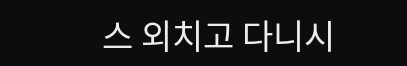스 외치고 다니시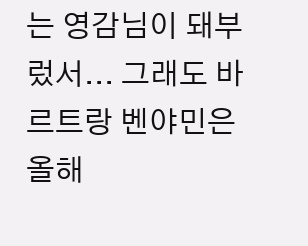는 영감님이 돼부렀서... 그래도 바르트랑 벤야민은 올해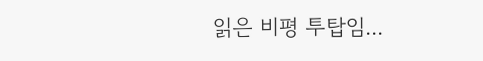읽은 비평 투탑임...